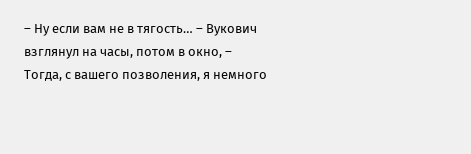– Ну если вам не в тягость… – Вукович взглянул на часы, потом в окно, – Тогда, с вашего позволения, я немного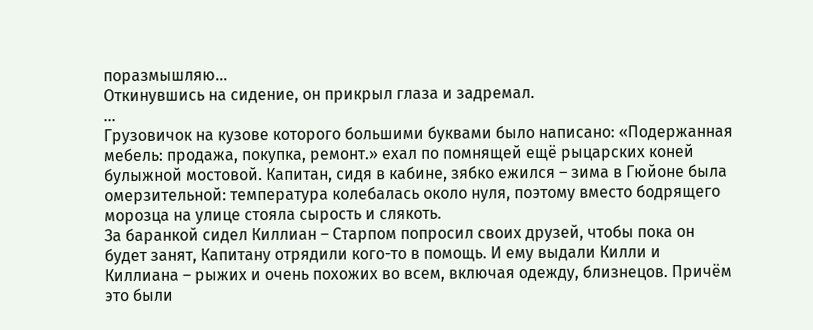поразмышляю…
Откинувшись на сидение, он прикрыл глаза и задремал.
…
Грузовичок на кузове которого большими буквами было написано: «Подержанная мебель: продажа, покупка, ремонт.» ехал по помнящей ещё рыцарских коней булыжной мостовой. Капитан, сидя в кабине, зябко ежился – зима в Гюйоне была омерзительной: температура колебалась около нуля, поэтому вместо бодрящего морозца на улице стояла сырость и слякоть.
За баранкой сидел Киллиан – Старпом попросил своих друзей, чтобы пока он будет занят, Капитану отрядили кого-то в помощь. И ему выдали Килли и Киллиана – рыжих и очень похожих во всем, включая одежду, близнецов. Причём это были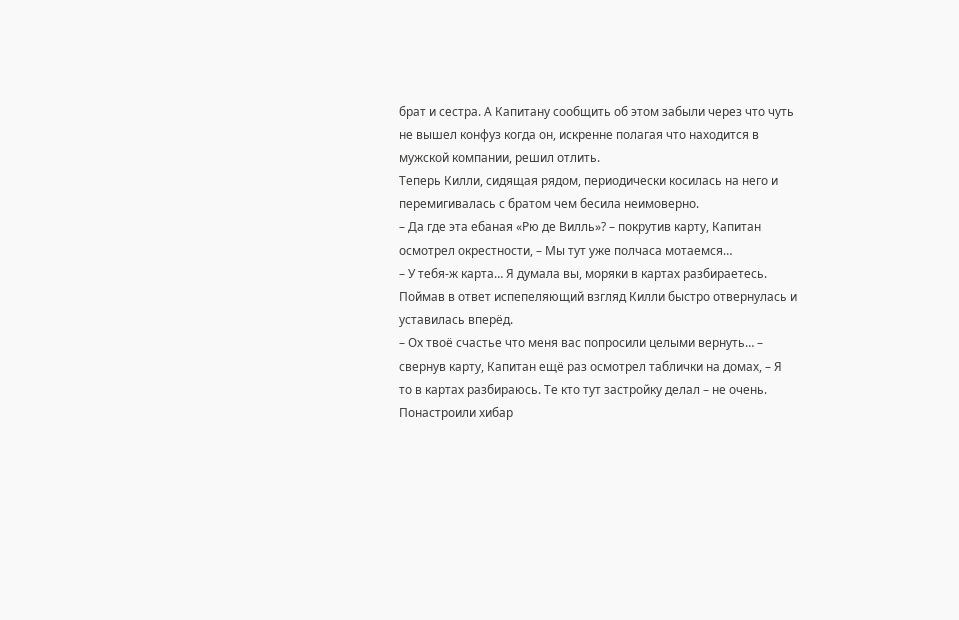брат и сестра. А Капитану сообщить об этом забыли через что чуть не вышел конфуз когда он, искренне полагая что находится в мужской компании, решил отлить.
Теперь Килли, сидящая рядом, периодически косилась на него и перемигивалась с братом чем бесила неимоверно.
– Да где эта ебаная «Рю де Вилль»? – покрутив карту, Капитан осмотрел окрестности, – Мы тут уже полчаса мотаемся…
– У тебя-ж карта… Я думала вы, моряки в картах разбираетесь.
Поймав в ответ испепеляющий взгляд Килли быстро отвернулась и уставилась вперёд.
– Ох твоё счастье что меня вас попросили целыми вернуть… – свернув карту, Капитан ещё раз осмотрел таблички на домах, – Я то в картах разбираюсь. Те кто тут застройку делал – не очень. Понастроили хибар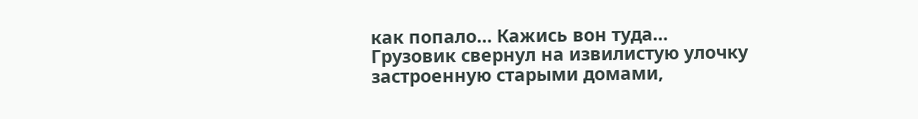как попало… Кажись вон туда…
Грузовик свернул на извилистую улочку застроенную старыми домами,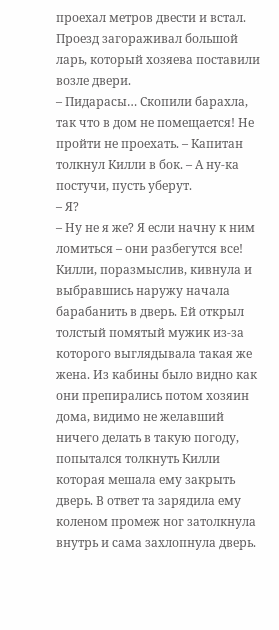проехал метров двести и встал. Проезд загораживал большой ларь, который хозяева поставили возле двери.
– Пидарасы… Скопили барахла, так что в дом не помещается! Не пройти не проехать. – Капитан толкнул Килли в бок. – А ну-ка постучи, пусть уберут.
– Я?
– Ну не я же? Я если начну к ним ломиться – они разбегутся все!
Килли, поразмыслив, кивнула и выбравшись наружу начала барабанить в дверь. Ей открыл толстый помятый мужик из-за которого выглядывала такая же жена. Из кабины было видно как они препирались потом хозяин дома, видимо не желавший ничего делать в такую погоду, попытался толкнуть Килли которая мешала ему закрыть дверь. В ответ та зарядила ему коленом промеж ног затолкнула внутрь и сама захлопнула дверь.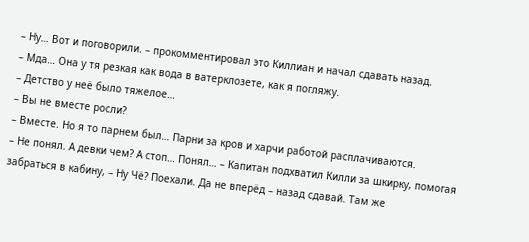– Ну… Вот и поговорили. – прокомментировал это Киллиан и начал сдавать назад.
– Мда… Она у тя резкая как вода в ватерклозете, как я погляжу.
– Детство у неё было тяжелое…
– Вы не вместе росли?
– Вместе. Но я то парнем был… Парни за кров и харчи работой расплачиваются.
– Не понял. А девки чем? А стоп… Понял… – Капитан подхватил Килли за шкирку, помогая забраться в кабину, – Ну Чё? Поехали. Да не вперёд – назад сдавай. Там же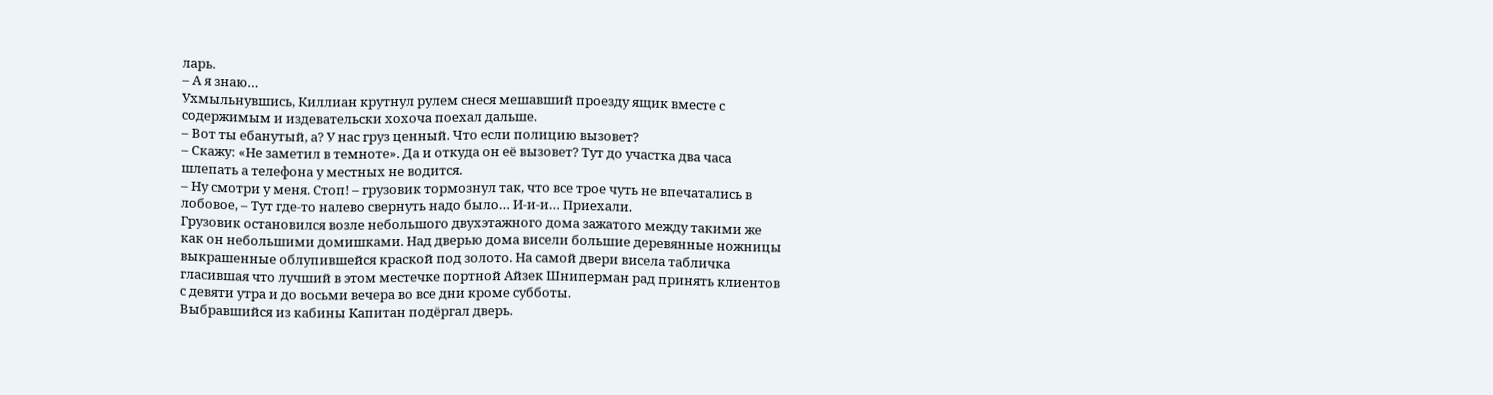ларь.
– А я знаю…
Ухмыльнувшись, Киллиан крутнул рулем снеся мешавший проезду ящик вместе с содержимым и издевательски хохоча поехал дальше.
– Вот ты ебанутый, а? У нас груз ценный. Что если полицию вызовет?
– Скажу: «Не заметил в темноте». Да и откуда он её вызовет? Тут до участка два часа шлепать а телефона у местных не водится.
– Ну смотри у меня. Стоп! – грузовик тормознул так, что все трое чуть не впечатались в лобовое, – Тут где-то налево свернуть надо было… И-и-и… Приехали.
Грузовик остановился возле небольшого двухэтажного дома зажатого между такими же как он небольшими домишками. Над дверью дома висели большие деревянные ножницы выкрашенные облупившейся краской под золото. На самой двери висела табличка гласившая что лучший в этом местечке портной Айзек Шниперман рад принять клиентов с девяти утра и до восьми вечера во все дни кроме субботы.
Выбравшийся из кабины Капитан подёргал дверь.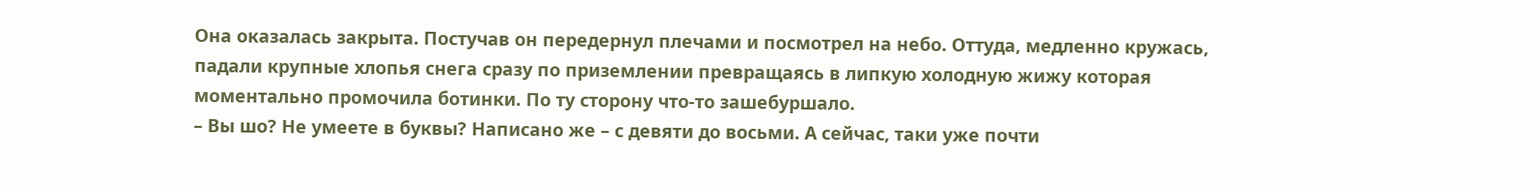Она оказалась закрыта. Постучав он передернул плечами и посмотрел на небо. Оттуда, медленно кружась, падали крупные хлопья снега сразу по приземлении превращаясь в липкую холодную жижу которая моментально промочила ботинки. По ту сторону что-то зашебуршало.
– Вы шо? Не умеете в буквы? Написано же – с девяти до восьми. А сейчас, таки уже почти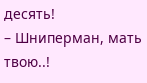десять!
– Шниперман, мать твою..!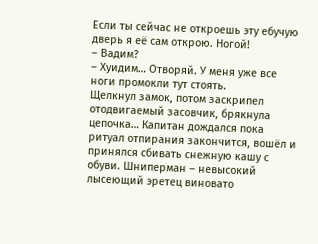Если ты сейчас не откроешь эту ебучую дверь я её сам открою. Ногой!
– Вадим?
– Хуидим… Отворяй. У меня уже все ноги промокли тут стоять.
Щелкнул замок, потом заскрипел отодвигаемый засовчик, брякнула цепочка… Капитан дождался пока ритуал отпирания закончится, вошёл и принялся сбивать снежную кашу с обуви. Шниперман – невысокий лысеющий эретец виновато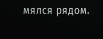мялся рядом.